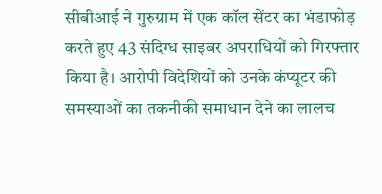सीबीआई ने गुरुग्राम में एक कॉल सेंटर का भंडाफोड़ करते हुए 43 संदिग्ध साइबर अपराधियों को गिरफ्तार किया है। आरोपी विदेशियों को उनके कंप्यूटर की समस्याओं का तकनीकी समाधान देने का लालच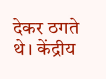देकर ठगते थे। केंद्रीय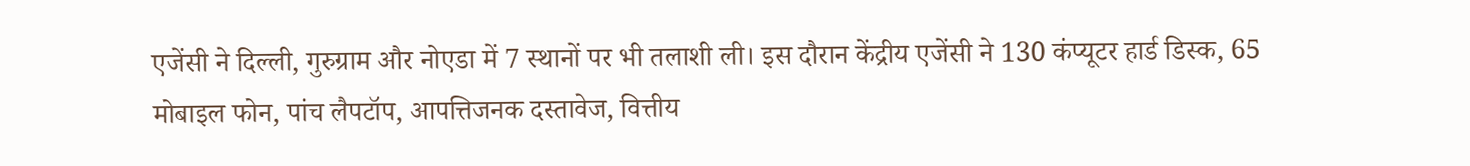एजेंसी ने दिल्ली, गुरुग्राम और नोएडा में 7 स्थानों पर भी तलाशी ली। इस दौरान केंद्रीय एजेंसी ने 130 कंप्यूटर हार्ड डिस्क, 65 मोबाइल फोन, पांच लैपटॉप, आपत्तिजनक दस्तावेज, वित्तीय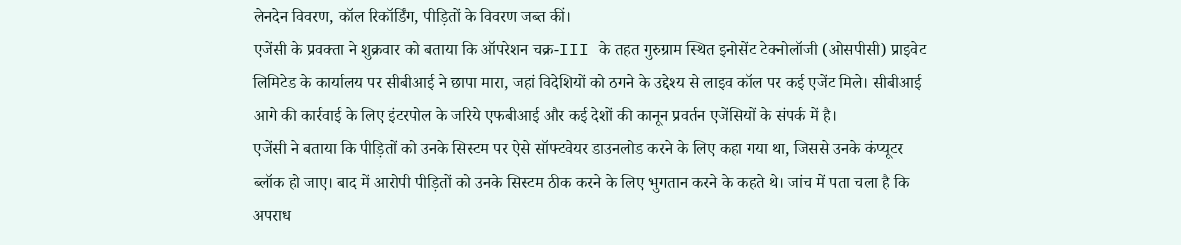लेनदेन विवरण, कॉल रिकॉर्डिंग, पीड़ितों के विवरण जब्त कीं।
एजेंसी के प्रवक्ता ने शुक्रवार को बताया कि ऑपरेशन चक्र-III के तहत गुरुग्राम स्थित इनोसेंट टेक्नोलॉजी (ओसपीसी) प्राइवेट लिमिटेड के कार्यालय पर सीबीआई ने छापा मारा, जहां विदेशियों को ठगने के उद्देश्य से लाइव कॉल पर कई एजेंट मिले। सीबीआई आगे की कार्रवाई के लिए इंटरपोल के जरिये एफबीआई और कई देशों की कानून प्रवर्तन एजेंसियों के संपर्क में है।
एजेंसी ने बताया कि पीड़ितों को उनके सिस्टम पर ऐसे सॉफ्टवेयर डाउनलोड करने के लिए कहा गया था, जिससे उनके कंप्यूटर ब्लॉक हो जाए। बाद में आरोपी पीड़ितों को उनके सिस्टम ठीक करने के लिए भुगतान करने के कहते थे। जांच में पता चला है कि अपराध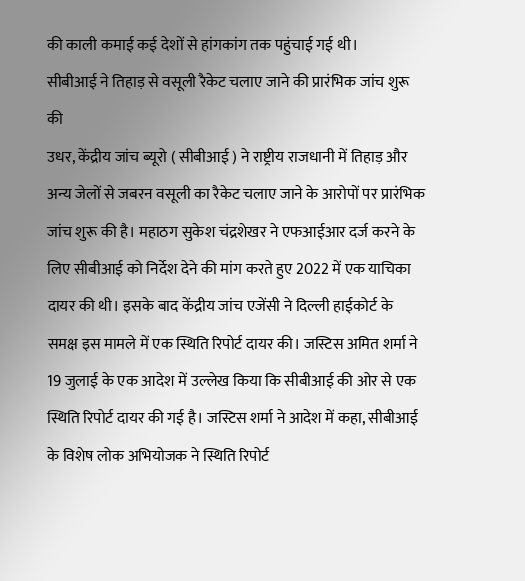की काली कमाई कई देशों से हांगकांग तक पहुंचाई गई थी।
सीबीआई ने तिहाड़ से वसूली रैकेट चलाए जाने की प्रारंभिक जांच शुरू की
उधर, केंद्रीय जांच ब्यूरो ( सीबीआई ) ने राष्ट्रीय राजधानी में तिहाड़ और अन्य जेलों से जबरन वसूली का रैकेट चलाए जाने के आरोपों पर प्रारंभिक जांच शुरू की है। महाठग सुकेश चंद्रशेखर ने एफआईआर दर्ज करने के लिए सीबीआई को निर्देश देने की मांग करते हुए 2022 में एक याचिका दायर की थी। इसके बाद केंद्रीय जांच एजेंसी ने दिल्ली हाईकोर्ट के समक्ष इस मामले में एक स्थिति रिपोर्ट दायर की। जस्टिस अमित शर्मा ने 19 जुलाई के एक आदेश में उल्लेख किया कि सीबीआई की ओर से एक स्थिति रिपोर्ट दायर की गई है। जस्टिस शर्मा ने आदेश में कहा, सीबीआई के विशेष लोक अभियोजक ने स्थिति रिपोर्ट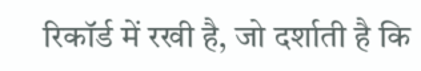रिकॉर्ड में रखी है, जो दर्शाती है कि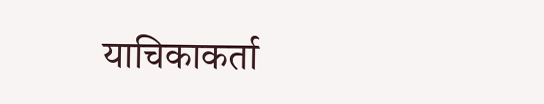याचिकाकर्ता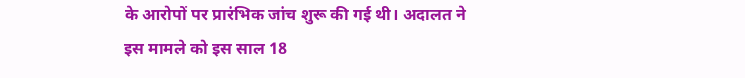के आरोपों पर प्रारंभिक जांच शुरू की गई थी। अदालत ने इस मामले को इस साल 18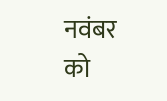नवंबर को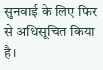सुनवाई के लिए फिर से अधिसूचित किया है।